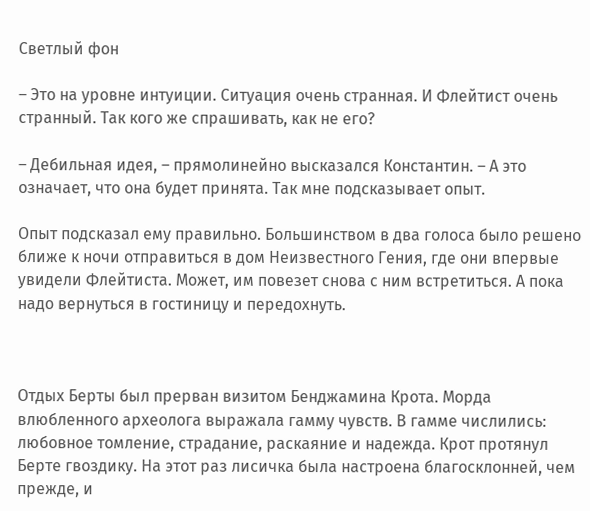Светлый фон

– Это на уровне интуиции. Ситуация очень странная. И Флейтист очень странный. Так кого же спрашивать, как не его?

– Дебильная идея, – прямолинейно высказался Константин. – А это означает, что она будет принята. Так мне подсказывает опыт.

Опыт подсказал ему правильно. Большинством в два голоса было решено ближе к ночи отправиться в дом Неизвестного Гения, где они впервые увидели Флейтиста. Может, им повезет снова с ним встретиться. А пока надо вернуться в гостиницу и передохнуть.



Отдых Берты был прерван визитом Бенджамина Крота. Морда влюбленного археолога выражала гамму чувств. В гамме числились: любовное томление, страдание, раскаяние и надежда. Крот протянул Берте гвоздику. На этот раз лисичка была настроена благосклонней, чем прежде, и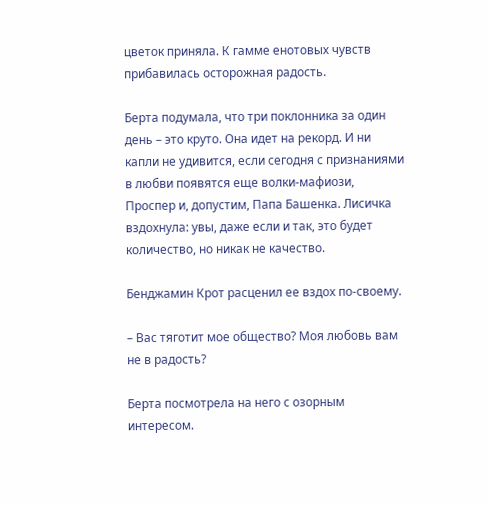цветок приняла. К гамме енотовых чувств прибавилась осторожная радость.

Берта подумала, что три поклонника за один день – это круто. Она идет на рекорд. И ни капли не удивится, если сегодня с признаниями в любви появятся еще волки-мафиози, Проспер и, допустим, Папа Башенка. Лисичка вздохнула: увы, даже если и так, это будет количество, но никак не качество.

Бенджамин Крот расценил ее вздох по-своему.

– Вас тяготит мое общество? Моя любовь вам не в радость?

Берта посмотрела на него с озорным интересом.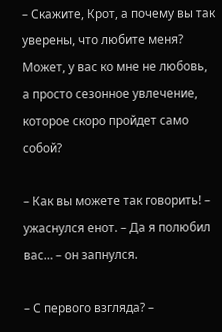– Скажите, Крот, а почему вы так уверены, что любите меня? Может, у вас ко мне не любовь, а просто сезонное увлечение, которое скоро пройдет само собой?

– Как вы можете так говорить! – ужаснулся енот. – Да я полюбил вас… – он запнулся.

– С первого взгляда? –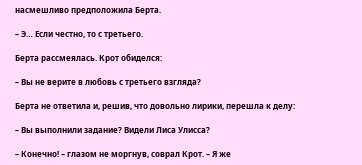насмешливо предположила Берта.

– Э… Если честно, то с третьего.

Берта рассмеялась. Крот обиделся:

– Вы не верите в любовь с третьего взгляда?

Берта не ответила и, решив, что довольно лирики, перешла к делу:

– Вы выполнили задание? Видели Лиса Улисса?

– Конечно! – глазом не моргнув, соврал Крот. – Я же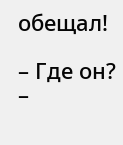обещал!

– Где он? –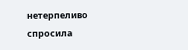нетерпеливо спросила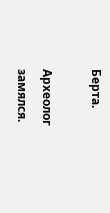Берта.

Археолог замялся.